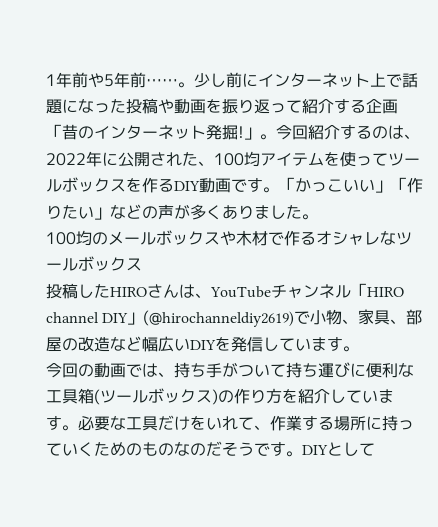1年前や5年前……。少し前にインターネット上で話題になった投稿や動画を振り返って紹介する企画「昔のインターネット発掘!」。今回紹介するのは、2022年に公開された、100均アイテムを使ってツールボックスを作るDIY動画です。「かっこいい」「作りたい」などの声が多くありました。
100均のメールボックスや木材で作るオシャレなツールボックス
投稿したHIROさんは、YouTubeチャンネル「HIRO channel DIY」(@hirochanneldiy2619)で小物、家具、部屋の改造など幅広いDIYを発信しています。
今回の動画では、持ち手がついて持ち運びに便利な工具箱(ツールボックス)の作り方を紹介しています。必要な工具だけをいれて、作業する場所に持っていくためのものなのだそうです。DIYとして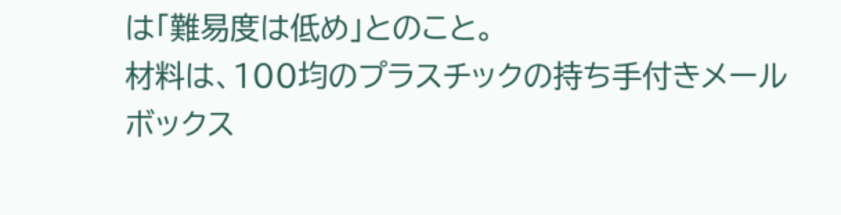は「難易度は低め」とのこと。
材料は、100均のプラスチックの持ち手付きメールボックス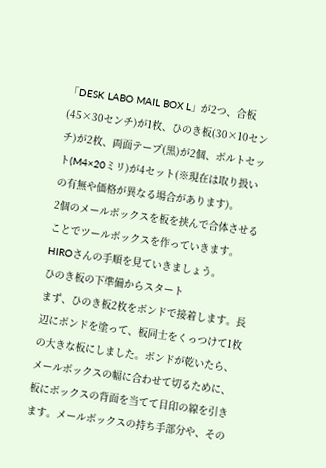「DESK LABO MAIL BOX L」が2つ、合板(45×30センチ)が1枚、ひのき板(30×10センチ)が2枚、両面テープ(黒)が2個、ボルトセット(M4×20ミリ)が4セット(※現在は取り扱いの有無や価格が異なる場合があります)。
2個のメールボックスを板を挟んで合体させることでツールボックスを作っていきます。HIROさんの手順を見ていきましょう。
ひのき板の下準備からスタート
まず、ひのき板2枚をボンドで接着します。長辺にボンドを塗って、板同士をくっつけて1枚の大きな板にしました。ボンドが乾いたら、メールボックスの幅に合わせて切るために、板にボックスの背面を当てて目印の線を引きます。メールボックスの持ち手部分や、その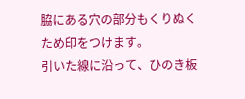脇にある穴の部分もくりぬくため印をつけます。
引いた線に沿って、ひのき板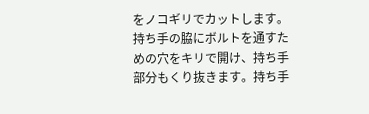をノコギリでカットします。持ち手の脇にボルトを通すための穴をキリで開け、持ち手部分もくり抜きます。持ち手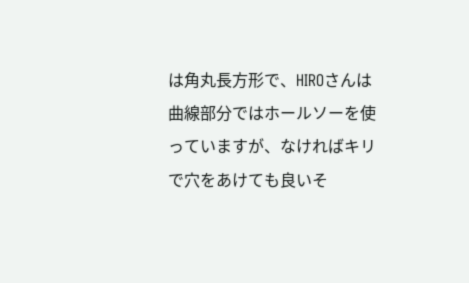は角丸長方形で、HIROさんは曲線部分ではホールソーを使っていますが、なければキリで穴をあけても良いそ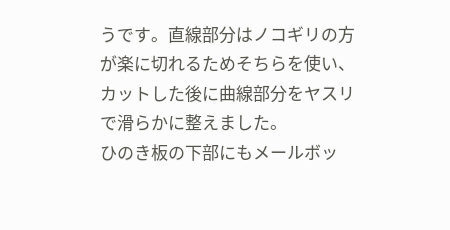うです。直線部分はノコギリの方が楽に切れるためそちらを使い、カットした後に曲線部分をヤスリで滑らかに整えました。
ひのき板の下部にもメールボッ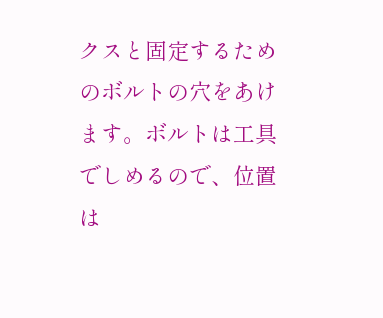クスと固定するためのボルトの穴をあけます。ボルトは工具でしめるので、位置は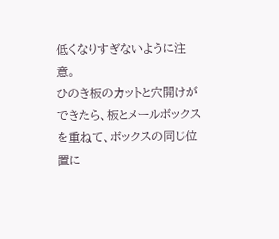低くなりすぎないように注意。
ひのき板のカットと穴開けができたら、板とメールボックスを重ねて、ボックスの同じ位置に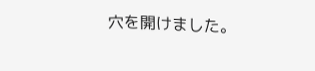穴を開けました。